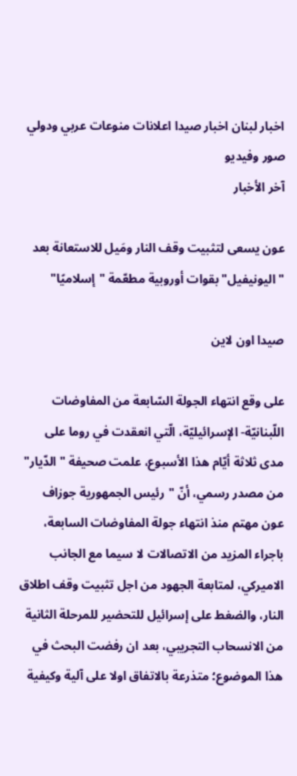اخبار لبنان اخبار صيدا اعلانات منوعات عربي ودولي صور وفيديو
آخر الأخبار

عون يسعى لتثبيت وقف النار ومَيل للاستعانة بعد "اليونيفيل" بقوات أوروبية مطعّمة "إسلاميًا"

صيدا اون لاين

على وقع انتهاء الجولة السّابعة من المفاوضات اللّبنانيّة- الإسرائيليّة، الّتي انعقدت في روما على مدى ثلاثة أيّام هذا الأسبوع، علمت صحيفة "الدّيار" من مصدر رسمي، أنّ "رئيس الجمهورية جوزاف عون مهتم منذ انتهاء جولة المفاوضات السابعة، باجراء المزيد من الاتصالات لا سيما مع الجانب الاميركي، لمتابعة الجهود من اجل تثبيت وقف اطلاق النار، والضغط على إسرائيل للتحضير للمرحلة الثانية من الانسحاب التجريبي، بعد ان رفضت البحث في هذا الموضوع؛ متذرعة بالاتفاق اولا على آلية وكيفية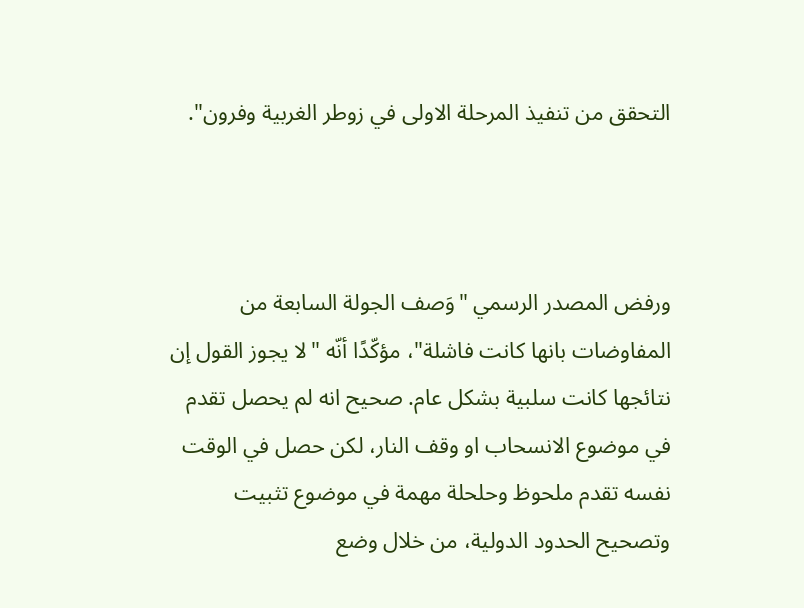التحقق من تنفيذ المرحلة الاولى في زوطر الغربية وفرون".



ورفض المصدر الرسمي "وَصف الجولة السابعة من المفاوضات بانها كانت فاشلة"، مؤكّدًا أنّه "لا يجوز القول إن نتائجها كانت سلبية بشكل عام. صحيح انه لم يحصل تقدم في موضوع الانسحاب او وقف النار، لكن حصل في الوقت نفسه تقدم ملحوظ وحلحلة مهمة في موضوع تثبيت وتصحيح الحدود الدولية، من خلال وضع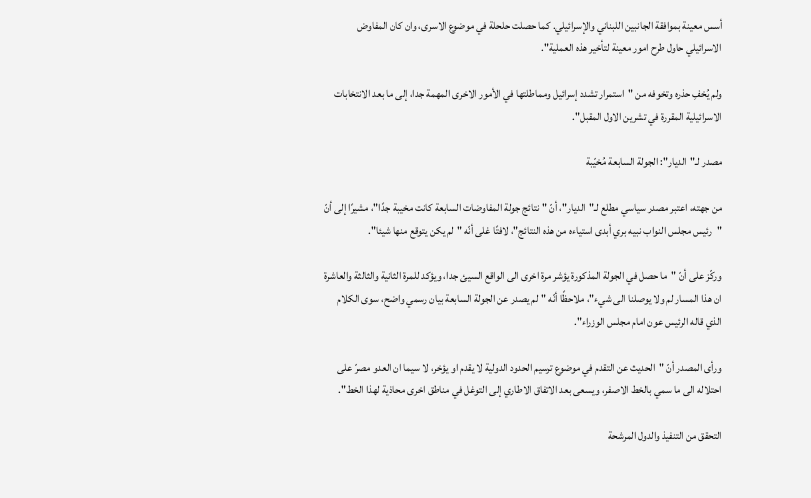أسس معينة بموافقة الجانبين اللبناني والإسرائيلي. كما حصلت حلحلة في موضوع الاسرى، وان كان المفاوض الاسرائيلي حاول طرح امور معينة لتأخير هذه العملية".

ولم يُخفِ حذره وتخوفه من "استمرار تشدد إسرائيل ومماطلتها في الأمور الاخرى المهمة جدا، إلى ما بعد الانتخابات الاسرائيلية المقررة في تشرين الاول المقبل".

مصدر لـ"الديار": الجولة السابعة مُخيّبة

من جهته، اعتبر مصدر سياسي مطلع لـ"الديار"، أنّ "نتائج جولة المفاوضات السابعة كانت مخيبة جدًا"، مشيرًا إلى أنّ "رئيس مجلس النواب نبيه بري أبدى استياءه من هذه النتائج"، لافتًا غلى أنّه "لم يكن يتوقع منها شيئا".

وركّز على أنّ "ما حصل في الجولة المذكورة يؤشر مرة اخرى الى الواقع السيئ جدا، ويؤكد للمرة الثانية والثالثة والعاشرة ان هذا المسار لم ولا يوصلنا الى شيء"، ملاحظًا أنّه "لم يصدر عن الجولة السابعة بيان رسمي واضح، سوى الكلام الذي قاله الرئيس عون امام مجلس الوزراء".

ورأى المصدر أنّ "الحديث عن التقدم في موضوع ترسيم الحدود الدولية لا يقدم او يؤخر، لا سيما ان العدو مصرّ على احتلاله الى ما سمي بالخط الاصفر، ويسعى بعد الاتفاق الاطاري إلى التوغل في مناطق اخرى محاذية لهذا الخط".

التحقق من التنفيذ والدول المرشحة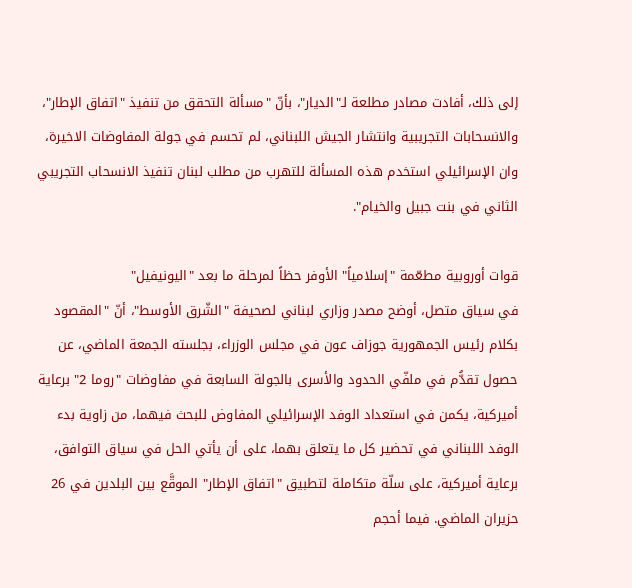إلى ذلك، أفادت مصادر مطلعة لـ"الديار"، بأنّ "مسألة التحقق من تنفيذ "اتفاق الإطار"، والانسحابات التجريبية وانتشار الجيش اللبناني، لم تحسم في جولة المفاوضات الاخيرة، وان الإسرائيلي استخدم هذه المسألة للتهرب من مطلب لبنان تنفيذ الانسحاب التجريبي الثاني في بنت جبيل والخيام".

قوات أوروبية مطعّمة "إسلامياً" الأوفر حظاً لمرحلة ما بعد "اليونيفيل"
في سياق متصل، أوضح مصدر وزاري لبناني لصحيفة "الشّرق الأوسط"، أنّ "المقصود بكلام رئيس الجمهورية جوزاف عون في مجلس الوزراء، بجلسته الجمعة الماضي، عن حصول تقدُّم في ملفّي الحدود والأسرى بالجولة السابعة في مفاوضات "روما 2" برعاية أميركية، يكمن في استعداد الوفد الإسرائيلي المفاوض للبحث فيهما، من زاوية بدء الوفد اللبناني في تحضير كل ما يتعلق بهما، على أن يأتي الحل في سياق التوافق، برعاية أميركية، على سلّة متكاملة لتطبيق "اتفاق الإطار" الموقَّع بين البلدين في 26 حزيران الماضي. فيما أحجم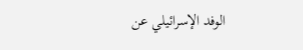الوفد الإسرائيلي عن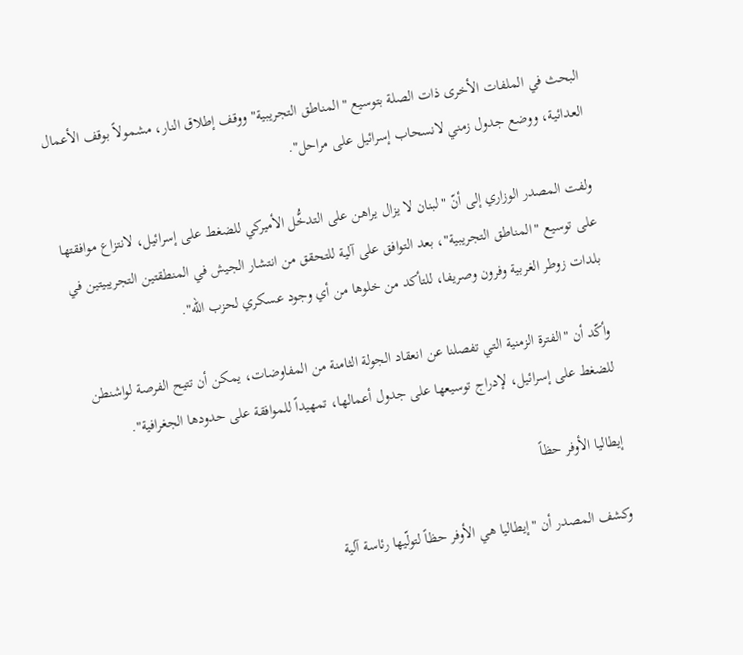البحث في الملفات الأخرى ذات الصلة بتوسيع "المناطق التجريبية" ووقف إطلاق النار، مشمولاً بوقف الأعمال العدائية، ووضع جدول زمني لانسحاب إسرائيل على مراحل".

ولفت المصدر الوزاري إلى أنّ "لبنان لا يزال يراهن على التدخُّل الأميركي للضغط على إسرائيل، لانتزاع موافقتها على توسيع "المناطق التجريبية"، بعد التوافق على آلية للتحقق من انتشار الجيش في المنطقتين التجريبيتين في بلدات زوطر الغربية وفرون وصريفا، للتأكد من خلوها من أي وجود عسكري لحزب الله".

وأكّد أن "الفترة الزمنية التي تفصلنا عن انعقاد الجولة الثامنة من المفاوضات، يمكن أن تتيح الفرصة لواشنطن للضغط على إسرائيل، لإدراج توسيعها على جدول أعمالها، تمهيداً للموافقة على حدودها الجغرافية".

إيطاليا الأوفر حظاً

وكشف المصدر أن "إيطاليا هي الأوفر حظاً لتولّيها رئاسة آلية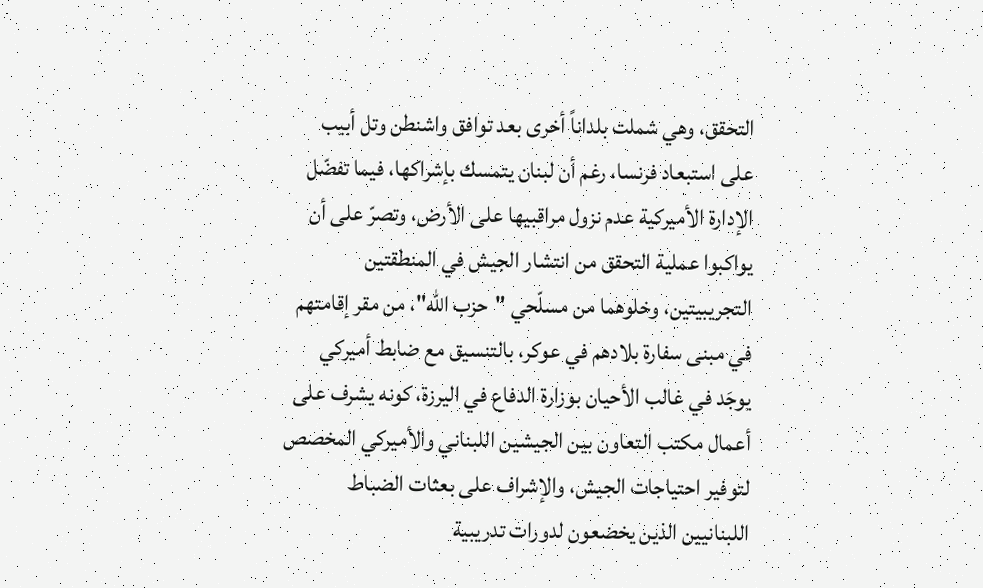التحقق، وهي شملت بلداناً أخرى بعد توافق واشنطن وتل أبيب على استبعاد فرنسا، رغم أن لبنان يتمسك بإشراكها، فيما تفضّل الإدارة الأميركية عدم نزول مراقبيها على الأرض، وتصرّ على أن يواكبوا عملية التحقق من انتشار الجيش في المنطقتين التجريبيتين، وخلوهما من مسلّحي "حزب الله"، من مقر إقامتهم في مبنى سفارة بلادهم في عوكر، بالتنسيق مع ضابط أميركي يوجَد في غالب الأحيان بوزارة الدفاع في اليرزة، كونه يشرف على أعمال مكتب التعاون بين الجيشين اللبناني والأميركي المخصص لتوفير احتياجات الجيش، والإشراف على بعثات الضباط اللبنانيين الذين يخضعون لدورات تدريبية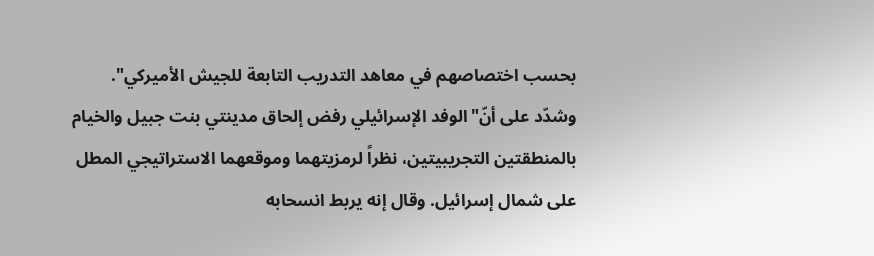بحسب اختصاصهم في معاهد التدريب التابعة للجيش الأميركي".
وشدّد على أنّ"الوفد الإسرائيلي رفض إلحاق مدينتي بنت جبيل والخيام بالمنطقتين التجريبيتين، نظراً لرمزيتهما وموقعهما الاستراتيجي المطل على شمال إسرائيل. وقال إنه يربط انسحابه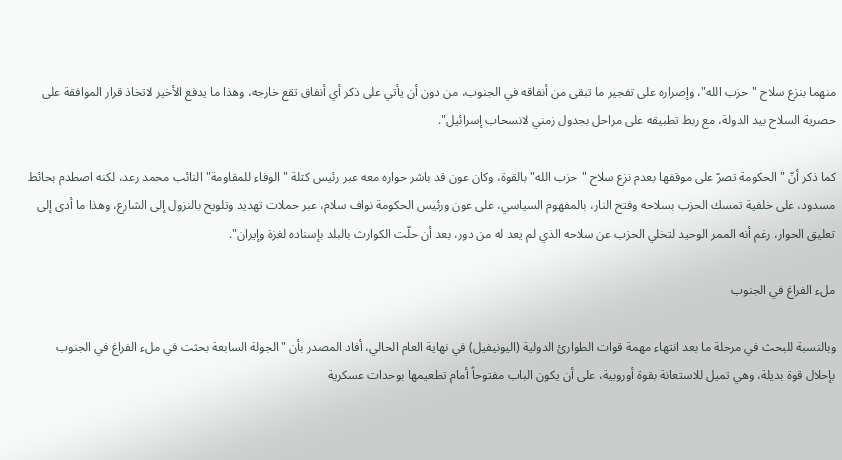منهما بنزع سلاح "حزب الله"، وإصراره على تفجير ما تبقى من أنفاقه في الجنوب، من دون أن يأتي على ذكر أي أنفاق تقع خارجه، وهذا ما يدفع الأخير لاتخاذ قرار الموافقة على حصرية السلاح بيد الدولة، مع ربط تطبيقه على مراحل بجدول زمني لانسحاب إسرائيل".

كما ذكر أنّ "الحكومة تصرّ على موقفها بعدم نزع سلاح "حزب الله" بالقوة، وكان عون قد باشر حواره معه عبر رئيس كتلة "الوفاء للمقاومة" النائب محمد رعد، لكنه اصطدم بحائط مسدود، على خلفية تمسك الحزب بسلاحه وفتح النار، بالمفهوم السياسي، على عون ورئيس الحكومة نواف سلام، عبر حملات تهديد وتلويح بالنزول إلى الشارع، وهذا ما أدى إلى تعليق الحوار، رغم أنه الممر الوحيد لتخلي الحزب عن سلاحه الذي لم يعد له من دور، بعد أن حلّت الكوارث بالبلد بإسناده لغزة وإيران".

ملء الفراغ في الجنوب

وبالنسبة للبحث في مرحلة ما بعد انتهاء مهمة قوات الطوارئ الدولية (اليونيفيل) في نهاية العام الحالي، أفاد المصدر بأن "الجولة السابعة بحثت في ملء الفراغ في الجنوب بإحلال قوة بديلة، وهي تميل للاستعانة بقوة أوروبية، على أن يكون الباب مفتوحاً أمام تطعيمها بوحدات عسكرية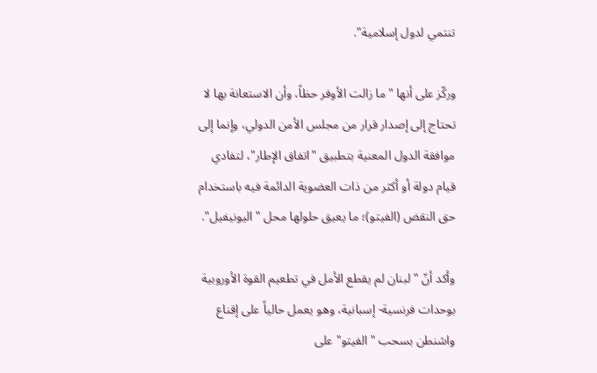تنتمي لدول إسلامية".

وركّز على أنها "ما زالت الأوفر حظاً، وأن الاستعانة بها لا تحتاج إلى إصدار قرار من مجلس الأمن الدولي، وإنما إلى موافقة الدول المعنية بتطبيق "اتفاق الإطار"، لتفادي قيام دولة أو أكثر من ذات العضوية الدائمة فيه باستخدام حق النقض (الفيتو)؛ ما يعيق حلولها محل "اليونيفيل".

وأكد أنّ "لبنان لم يقطع الأمل في تطعيم القوة الأوروبية بوحدات فرنسية- إسبانية، وهو يعمل حالياً على إقناع واشنطن بسحب "الفيتو" على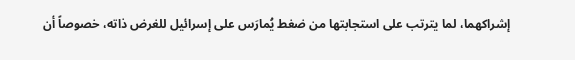إشراكهما، لما يترتب على استجابتها من ضغط يُمارَس على إسرائيل للغرض ذاته، خصوصاً أن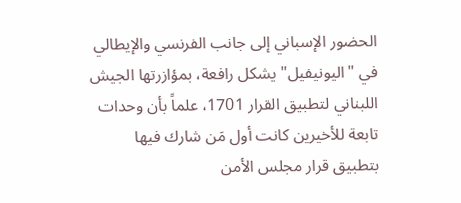الحضور الإسباني إلى جانب الفرنسي والإيطالي في "اليونيفيل" يشكل رافعة، بمؤازرتها الجيش اللبناني لتطبيق القرار 1701، علماً بأن وحدات تابعة للأخيرين كانت أول مَن شارك فيها بتطبيق قرار مجلس الأمن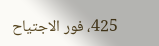425، فور الاجتياح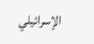الإسرائيلي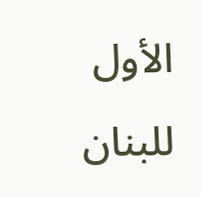الأول للبنان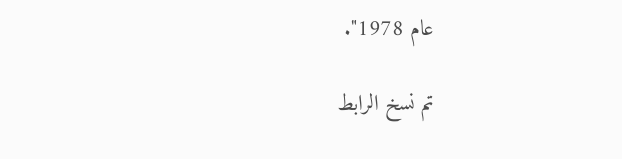عام 1978".

تم نسخ الرابط